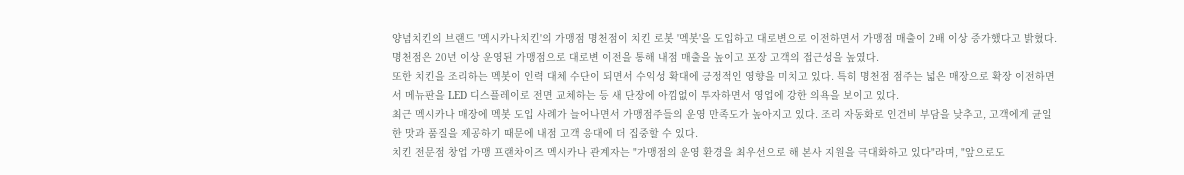양념치킨의 브랜드 '멕시카나치킨'의 가맹점 명천점이 치킨 로봇 '멕봇'을 도입하고 대로변으로 이전하면서 가맹점 매출이 2배 이상 증가했다고 밝혔다. 명천점은 20년 이상 운영된 가맹점으로 대로변 이전을 통해 내점 매출을 높이고 포장 고객의 접근성을 높였다.
또한 치킨을 조리하는 멕봇이 인력 대체 수단이 되면서 수익성 확대에 긍정적인 영향을 미치고 있다. 특히 명천점 점주는 넓은 매장으로 확장 이전하면서 메뉴판을 LED 디스플레이로 전면 교체하는 등 새 단장에 아낌없이 투자하면서 영업에 강한 의욕을 보이고 있다.
최근 멕시카나 매장에 멕봇 도입 사례가 늘어나면서 가맹점주들의 운영 만족도가 높아지고 있다. 조리 자동화로 인건비 부담을 낮추고, 고객에게 균일한 맛과 품질을 제공하기 때문에 내점 고객 응대에 더 집중할 수 있다.
치킨 전문점 창업 가맹 프랜차이즈 멕시카나 관계자는 "가맹점의 운영 환경을 최우선으로 해 본사 지원을 극대화하고 있다"라며, "앞으로도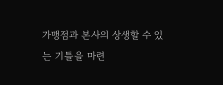가맹점과 본사의 상생할 수 있는 기틀을 마련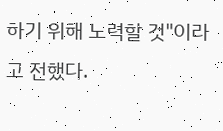하기 위해 노력할 것"이라고 전했다.